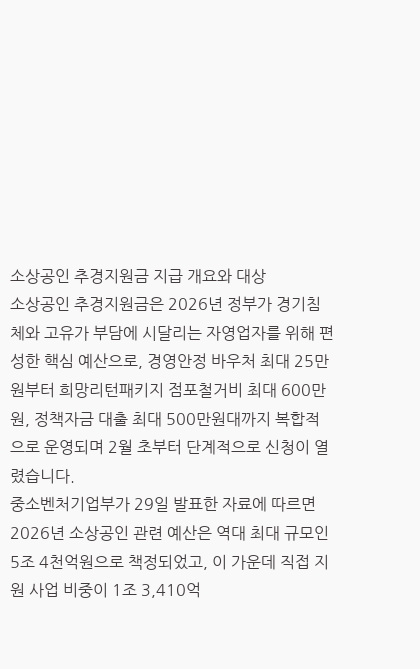소상공인 추경지원금 지급 개요와 대상
소상공인 추경지원금은 2026년 정부가 경기침체와 고유가 부담에 시달리는 자영업자를 위해 편성한 핵심 예산으로, 경영안정 바우처 최대 25만원부터 희망리턴패키지 점포철거비 최대 600만원, 정책자금 대출 최대 500만원대까지 복합적으로 운영되며 2월 초부터 단계적으로 신청이 열렸습니다.
중소벤처기업부가 29일 발표한 자료에 따르면 2026년 소상공인 관련 예산은 역대 최대 규모인 5조 4천억원으로 책정되었고, 이 가운데 직접 지원 사업 비중이 1조 3,410억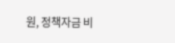원, 정책자금 비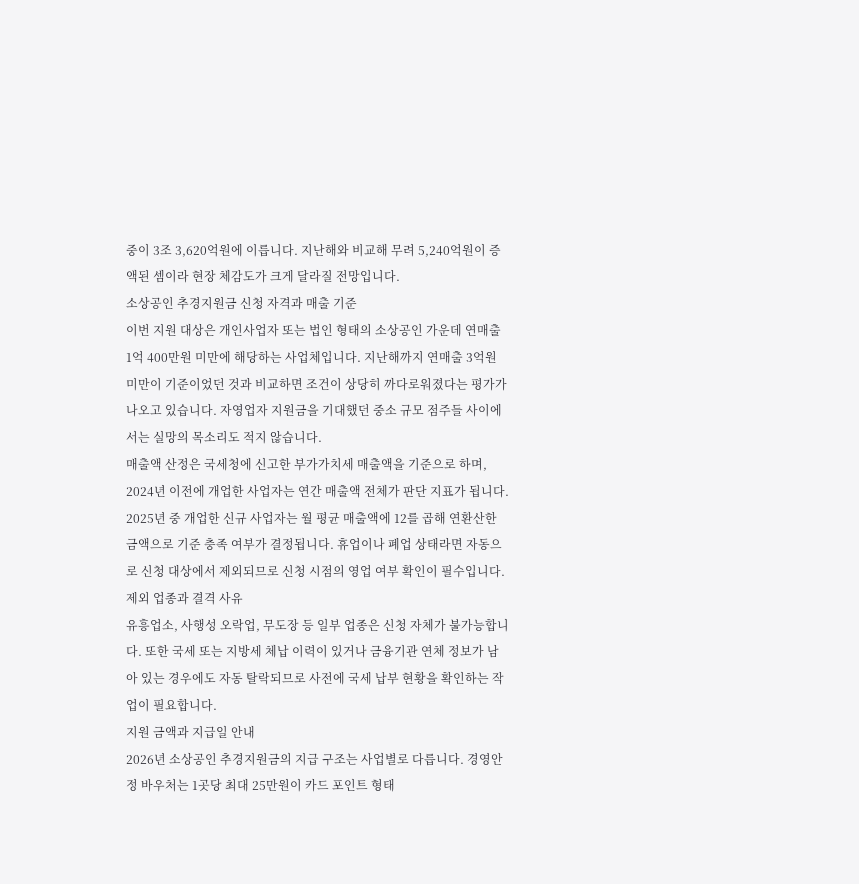중이 3조 3,620억원에 이릅니다. 지난해와 비교해 무려 5,240억원이 증액된 셈이라 현장 체감도가 크게 달라질 전망입니다.
소상공인 추경지원금 신청 자격과 매출 기준
이번 지원 대상은 개인사업자 또는 법인 형태의 소상공인 가운데 연매출 1억 400만원 미만에 해당하는 사업체입니다. 지난해까지 연매출 3억원 미만이 기준이었던 것과 비교하면 조건이 상당히 까다로워졌다는 평가가 나오고 있습니다. 자영업자 지원금을 기대했던 중소 규모 점주들 사이에서는 실망의 목소리도 적지 않습니다.
매출액 산정은 국세청에 신고한 부가가치세 매출액을 기준으로 하며, 2024년 이전에 개업한 사업자는 연간 매출액 전체가 판단 지표가 됩니다. 2025년 중 개업한 신규 사업자는 월 평균 매출액에 12를 곱해 연환산한 금액으로 기준 충족 여부가 결정됩니다. 휴업이나 폐업 상태라면 자동으로 신청 대상에서 제외되므로 신청 시점의 영업 여부 확인이 필수입니다.
제외 업종과 결격 사유
유흥업소, 사행성 오락업, 무도장 등 일부 업종은 신청 자체가 불가능합니다. 또한 국세 또는 지방세 체납 이력이 있거나 금융기관 연체 정보가 남아 있는 경우에도 자동 탈락되므로 사전에 국세 납부 현황을 확인하는 작업이 필요합니다.
지원 금액과 지급일 안내
2026년 소상공인 추경지원금의 지급 구조는 사업별로 다릅니다. 경영안정 바우처는 1곳당 최대 25만원이 카드 포인트 형태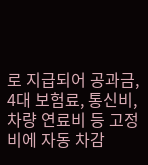로 지급되어 공과금, 4대 보험료, 통신비, 차량 연료비 등 고정비에 자동 차감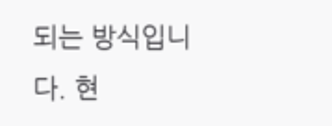되는 방식입니다. 현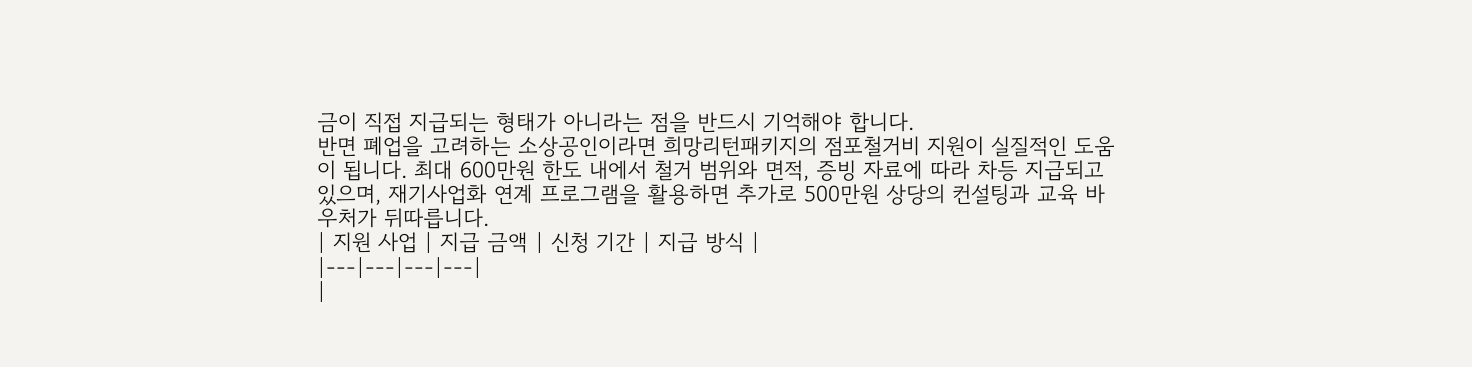금이 직접 지급되는 형태가 아니라는 점을 반드시 기억해야 합니다.
반면 폐업을 고려하는 소상공인이라면 희망리턴패키지의 점포철거비 지원이 실질적인 도움이 됩니다. 최대 600만원 한도 내에서 철거 범위와 면적, 증빙 자료에 따라 차등 지급되고 있으며, 재기사업화 연계 프로그램을 활용하면 추가로 500만원 상당의 컨설팅과 교육 바우처가 뒤따릅니다.
| 지원 사업 | 지급 금액 | 신청 기간 | 지급 방식 |
|---|---|---|---|
|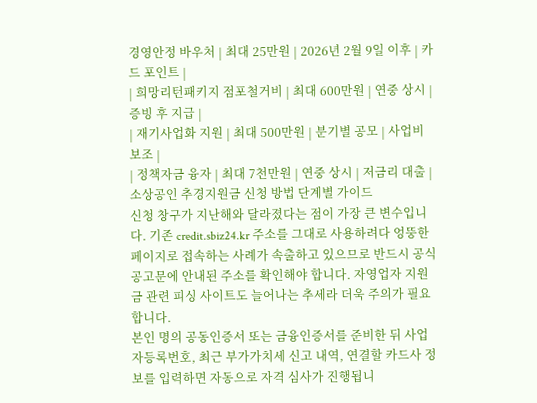경영안정 바우처 | 최대 25만원 | 2026년 2월 9일 이후 | 카드 포인트 |
| 희망리턴패키지 점포철거비 | 최대 600만원 | 연중 상시 | 증빙 후 지급 |
| 재기사업화 지원 | 최대 500만원 | 분기별 공모 | 사업비 보조 |
| 정책자금 융자 | 최대 7천만원 | 연중 상시 | 저금리 대출 |
소상공인 추경지원금 신청 방법 단계별 가이드
신청 창구가 지난해와 달라졌다는 점이 가장 큰 변수입니다. 기존 credit.sbiz24.kr 주소를 그대로 사용하려다 엉뚱한 페이지로 접속하는 사례가 속출하고 있으므로 반드시 공식 공고문에 안내된 주소를 확인해야 합니다. 자영업자 지원금 관련 피싱 사이트도 늘어나는 추세라 더욱 주의가 필요합니다.
본인 명의 공동인증서 또는 금융인증서를 준비한 뒤 사업자등록번호, 최근 부가가치세 신고 내역, 연결할 카드사 정보를 입력하면 자동으로 자격 심사가 진행됩니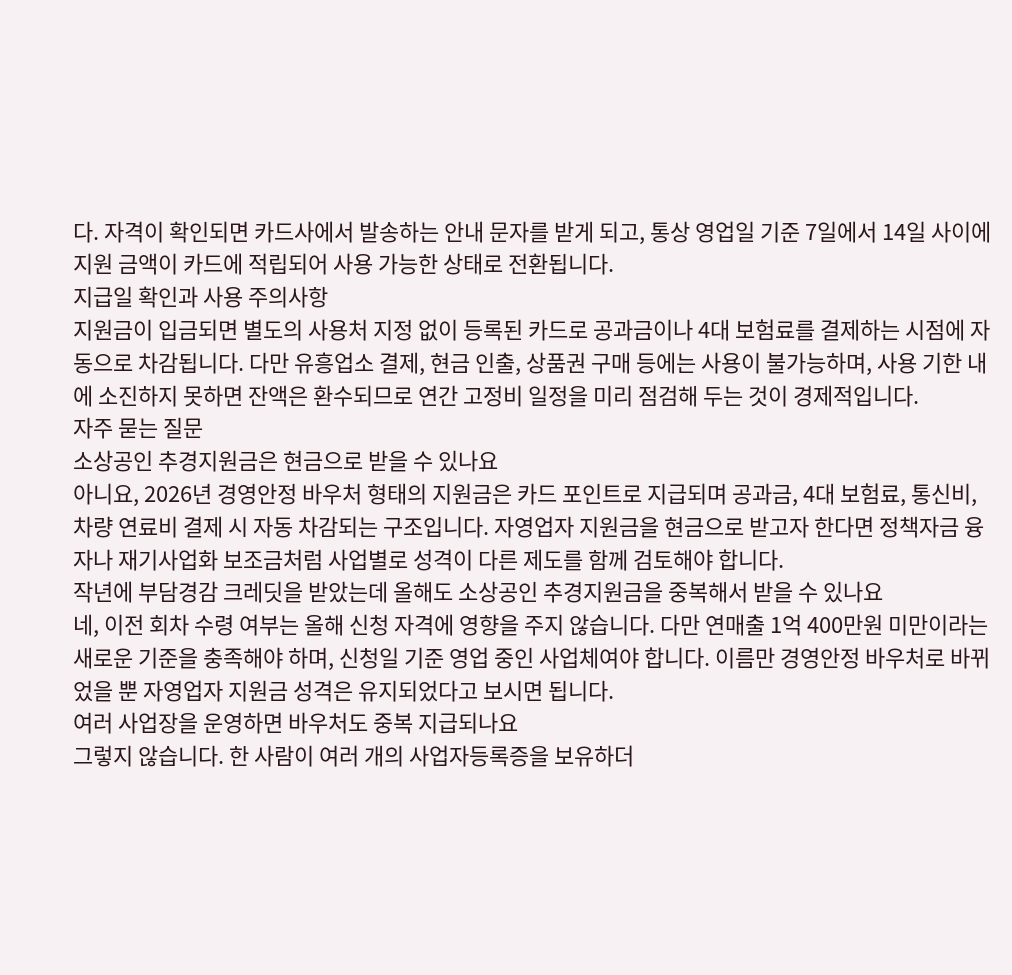다. 자격이 확인되면 카드사에서 발송하는 안내 문자를 받게 되고, 통상 영업일 기준 7일에서 14일 사이에 지원 금액이 카드에 적립되어 사용 가능한 상태로 전환됩니다.
지급일 확인과 사용 주의사항
지원금이 입금되면 별도의 사용처 지정 없이 등록된 카드로 공과금이나 4대 보험료를 결제하는 시점에 자동으로 차감됩니다. 다만 유흥업소 결제, 현금 인출, 상품권 구매 등에는 사용이 불가능하며, 사용 기한 내에 소진하지 못하면 잔액은 환수되므로 연간 고정비 일정을 미리 점검해 두는 것이 경제적입니다.
자주 묻는 질문
소상공인 추경지원금은 현금으로 받을 수 있나요
아니요, 2026년 경영안정 바우처 형태의 지원금은 카드 포인트로 지급되며 공과금, 4대 보험료, 통신비, 차량 연료비 결제 시 자동 차감되는 구조입니다. 자영업자 지원금을 현금으로 받고자 한다면 정책자금 융자나 재기사업화 보조금처럼 사업별로 성격이 다른 제도를 함께 검토해야 합니다.
작년에 부담경감 크레딧을 받았는데 올해도 소상공인 추경지원금을 중복해서 받을 수 있나요
네, 이전 회차 수령 여부는 올해 신청 자격에 영향을 주지 않습니다. 다만 연매출 1억 400만원 미만이라는 새로운 기준을 충족해야 하며, 신청일 기준 영업 중인 사업체여야 합니다. 이름만 경영안정 바우처로 바뀌었을 뿐 자영업자 지원금 성격은 유지되었다고 보시면 됩니다.
여러 사업장을 운영하면 바우처도 중복 지급되나요
그렇지 않습니다. 한 사람이 여러 개의 사업자등록증을 보유하더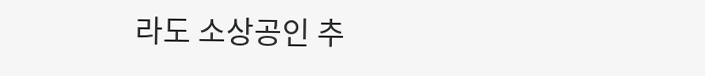라도 소상공인 추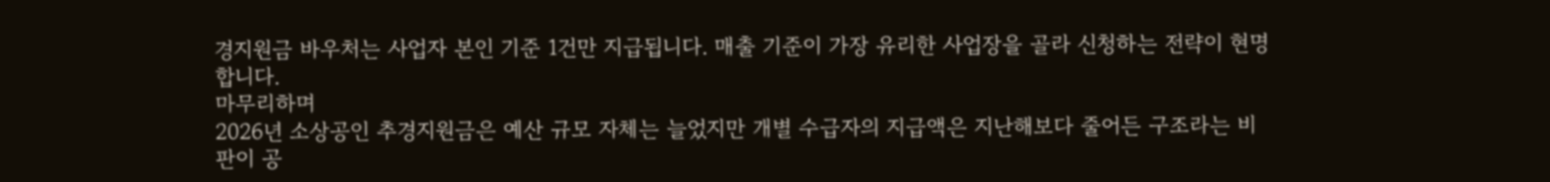경지원금 바우처는 사업자 본인 기준 1건만 지급됩니다. 매출 기준이 가장 유리한 사업장을 골라 신청하는 전략이 현명합니다.
마무리하며
2026년 소상공인 추경지원금은 예산 규모 자체는 늘었지만 개별 수급자의 지급액은 지난해보다 줄어든 구조라는 비판이 공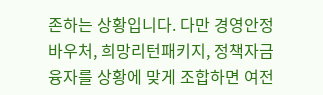존하는 상황입니다. 다만 경영안정 바우처, 희망리턴패키지, 정책자금 융자를 상황에 맞게 조합하면 여전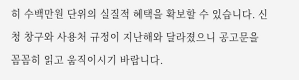히 수백만원 단위의 실질적 혜택을 확보할 수 있습니다. 신청 창구와 사용처 규정이 지난해와 달라졌으니 공고문을 꼼꼼히 읽고 움직이시기 바랍니다.